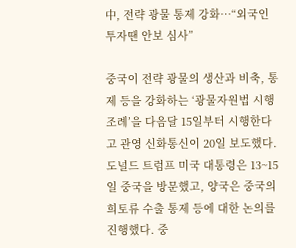中, 전략 광물 통제 강화…“외국인 투자땐 안보 심사”

중국이 전략 광물의 생산과 비축, 통제 등을 강화하는 ‘광물자원법 시행 조례’을 다음달 15일부터 시행한다고 관영 신화통신이 20일 보도했다. 도널드 트럼프 미국 대통령은 13~15일 중국을 방문했고, 양국은 중국의 희토류 수출 통제 등에 대한 논의를 진행했다. 중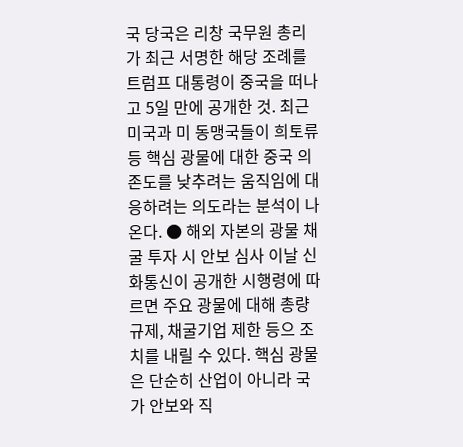국 당국은 리창 국무원 총리가 최근 서명한 해당 조례를 트럼프 대통령이 중국을 떠나고 5일 만에 공개한 것. 최근 미국과 미 동맹국들이 희토류 등 핵심 광물에 대한 중국 의존도를 낮추려는 움직임에 대응하려는 의도라는 분석이 나온다. ● 해외 자본의 광물 채굴 투자 시 안보 심사 이날 신화통신이 공개한 시행령에 따르면 주요 광물에 대해 총량 규제, 채굴기업 제한 등으 조치를 내릴 수 있다. 핵심 광물은 단순히 산업이 아니라 국가 안보와 직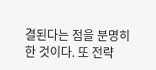결된다는 점을 분명히 한 것이다. 또 전략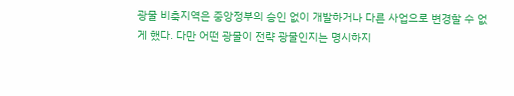광물 비축지역은 중앙정부의 승인 없이 개발하거나 다른 사업으로 변경할 수 없게 했다. 다만 어떤 광물이 전략 광물인지는 명시하지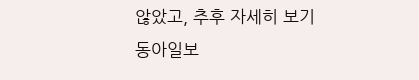않았고, 추후 자세히 보기
동아일보